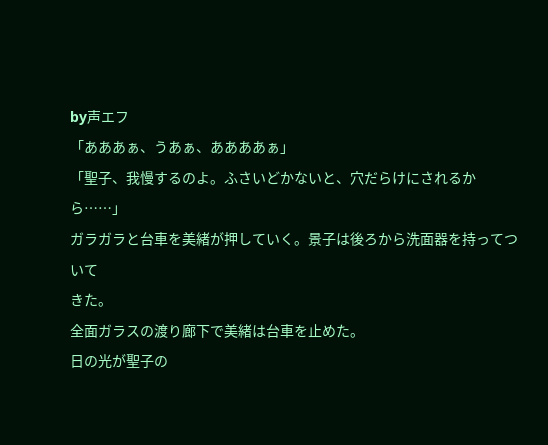by声エフ
「あああぁ、うあぁ、ああああぁ」
「聖子、我慢するのよ。ふさいどかないと、穴だらけにされるから……」
ガラガラと台車を美緒が押していく。景子は後ろから洗面器を持ってついて
きた。
全面ガラスの渡り廊下で美緒は台車を止めた。
日の光が聖子の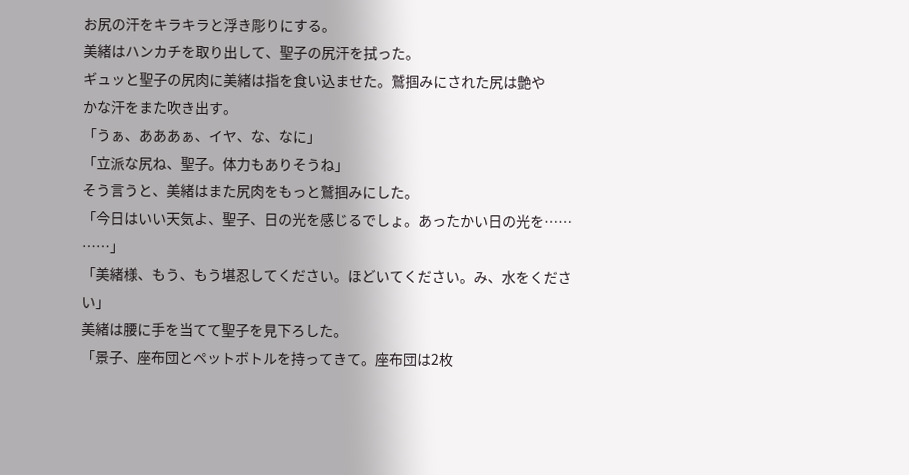お尻の汗をキラキラと浮き彫りにする。
美緒はハンカチを取り出して、聖子の尻汗を拭った。
ギュッと聖子の尻肉に美緒は指を食い込ませた。鷲掴みにされた尻は艶や
かな汗をまた吹き出す。
「うぁ、あああぁ、イヤ、な、なに」
「立派な尻ね、聖子。体力もありそうね」
そう言うと、美緒はまた尻肉をもっと鷲掴みにした。
「今日はいい天気よ、聖子、日の光を感じるでしょ。あったかい日の光を……
……」
「美緒様、もう、もう堪忍してください。ほどいてください。み、水をくださ
い」
美緒は腰に手を当てて聖子を見下ろした。
「景子、座布団とペットボトルを持ってきて。座布団は2枚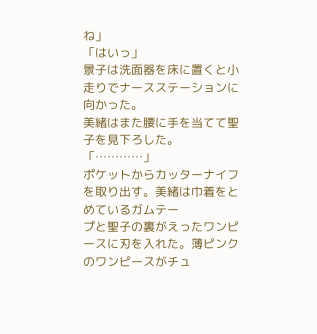ね」
「はいっ」
景子は洗面器を床に置くと小走りでナースステーションに向かった。
美緒はまた腰に手を当てて聖子を見下ろした。
「…………」
ポケットからカッターナイフを取り出す。美緒は巾着をとめているガムテー
プと聖子の裏がえったワンピースに刃を入れた。薄ピンクのワンピースがチュ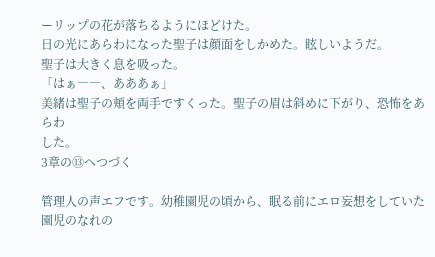ーリップの花が落ちるようにほどけた。
日の光にあらわになった聖子は顔面をしかめた。眩しいようだ。
聖子は大きく息を吸った。
「はぁ――、あああぁ」
美緒は聖子の頬を両手ですくった。聖子の眉は斜めに下がり、恐怖をあらわ
した。
3章の⑬へつづく

管理人の声エフです。幼稚園児の頃から、眠る前にエロ妄想をしていた園児のなれの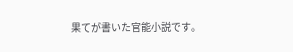果てが書いた官能小説です。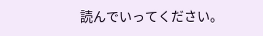読んでいってください。